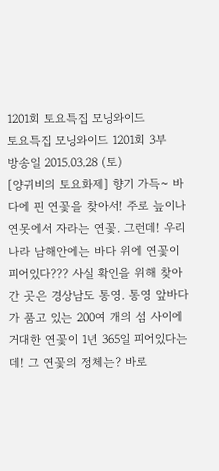1201회 토요특집 모닝와이드
토요특집 모닝와이드 1201회 3부
방송일 2015.03.28 (토)
[양귀비의 토요화제] 향기 가득~ 바다에 핀 연꽃을 찾아서! 주로 늪이나 연못에서 자라는 연꽃. 그런데! 우리나라 남해안에는 바다 위에 연꽃이 피어있다??? 사실 확인을 위해 찾아간 곳은 경상남도 통영. 통영 앞바다가 품고 있는 200여 개의 섬 사이에 거대한 연꽃이 1년 365일 피어있다는데! 그 연꽃의 정체는? 바로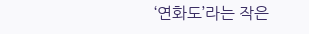‘연화도’라는 작은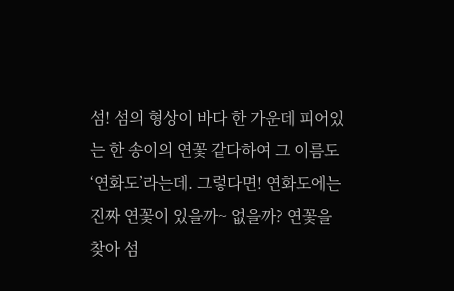섬! 섬의 형상이 바다 한 가운데 피어있는 한 송이의 연꽃 같다하여 그 이름도 ‘연화도’라는데. 그렇다면! 연화도에는 진짜 연꽃이 있을까~ 없을까? 연꽃을 찾아 섬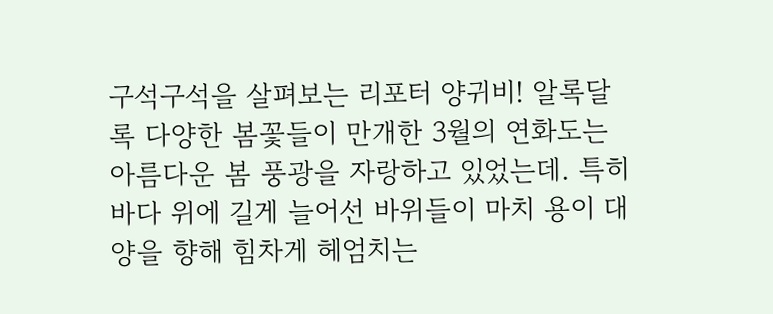구석구석을 살펴보는 리포터 양귀비! 알록달록 다양한 봄꽃들이 만개한 3월의 연화도는 아름다운 봄 풍광을 자랑하고 있었는데. 특히 바다 위에 길게 늘어선 바위들이 마치 용이 대양을 향해 힘차게 헤엄치는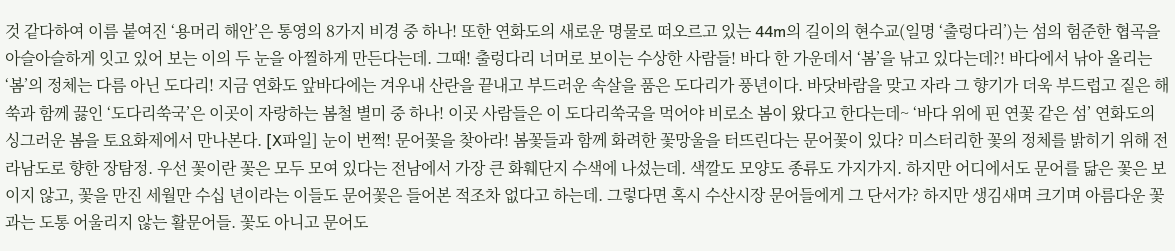것 같다하여 이름 붙여진 ‘용머리 해안’은 통영의 8가지 비경 중 하나! 또한 연화도의 새로운 명물로 떠오르고 있는 44m의 길이의 현수교(일명 ‘출렁다리’)는 섬의 험준한 협곡을 아슬아슬하게 잇고 있어 보는 이의 두 눈을 아찔하게 만든다는데. 그때! 출렁다리 너머로 보이는 수상한 사람들! 바다 한 가운데서 ‘봄’을 낚고 있다는데?! 바다에서 낚아 올리는 ‘봄’의 정체는 다름 아닌 도다리! 지금 연화도 앞바다에는 겨우내 산란을 끝내고 부드러운 속살을 품은 도다리가 풍년이다. 바닷바람을 맞고 자라 그 향기가 더욱 부드럽고 짙은 해쑥과 함께 끓인 ‘도다리쑥국’은 이곳이 자랑하는 봄철 별미 중 하나! 이곳 사람들은 이 도다리쑥국을 먹어야 비로소 봄이 왔다고 한다는데~ ‘바다 위에 핀 연꽃 같은 섬’ 연화도의 싱그러운 봄을 토요화제에서 만나본다. [X파일] 눈이 번쩍! 문어꽃을 찾아라! 봄꽃들과 함께 화려한 꽃망울을 터뜨린다는 문어꽃이 있다? 미스터리한 꽃의 정체를 밝히기 위해 전라남도로 향한 장탐정. 우선 꽃이란 꽃은 모두 모여 있다는 전남에서 가장 큰 화훼단지 수색에 나섰는데. 색깔도 모양도 종류도 가지가지. 하지만 어디에서도 문어를 닮은 꽃은 보이지 않고, 꽃을 만진 세월만 수십 년이라는 이들도 문어꽃은 들어본 적조차 없다고 하는데. 그렇다면 혹시 수산시장 문어들에게 그 단서가? 하지만 생김새며 크기며 아름다운 꽃과는 도통 어울리지 않는 활문어들. 꽃도 아니고 문어도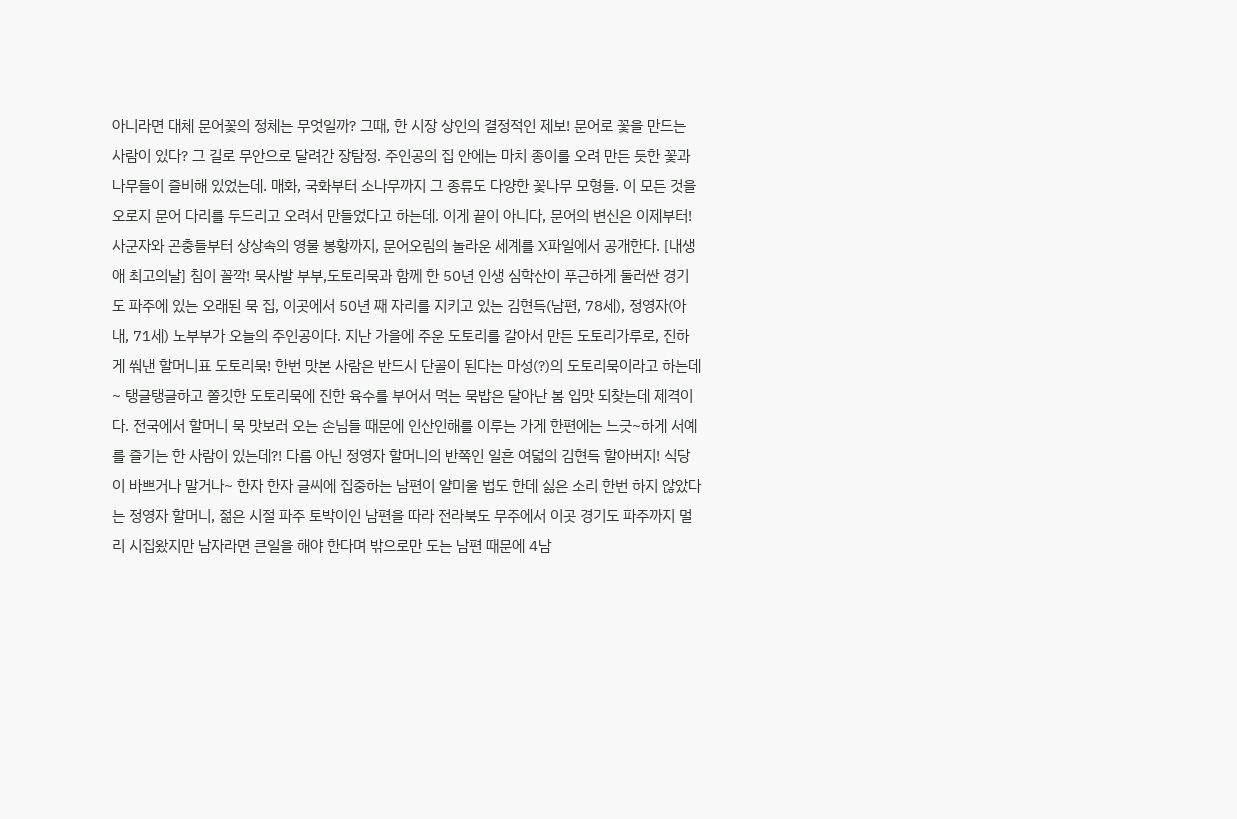아니라면 대체 문어꽃의 정체는 무엇일까? 그때, 한 시장 상인의 결정적인 제보! 문어로 꽃을 만드는 사람이 있다? 그 길로 무안으로 달려간 장탐정. 주인공의 집 안에는 마치 종이를 오려 만든 듯한 꽃과 나무들이 즐비해 있었는데. 매화, 국화부터 소나무까지 그 종류도 다양한 꽃나무 모형들. 이 모든 것을 오로지 문어 다리를 두드리고 오려서 만들었다고 하는데. 이게 끝이 아니다, 문어의 변신은 이제부터! 사군자와 곤충들부터 상상속의 영물 봉황까지, 문어오림의 놀라운 세계를 X파일에서 공개한다. [내생애 최고의날] 침이 꼴깍! 묵사발 부부,도토리묵과 함께 한 50년 인생 심학산이 푸근하게 둘러싼 경기도 파주에 있는 오래된 묵 집, 이곳에서 50년 째 자리를 지키고 있는 김현득(남편, 78세), 정영자(아내, 71세) 노부부가 오늘의 주인공이다. 지난 가을에 주운 도토리를 갈아서 만든 도토리가루로, 진하게 쒀낸 할머니표 도토리묵! 한번 맛본 사람은 반드시 단골이 된다는 마성(?)의 도토리묵이라고 하는데~ 탱글탱글하고 쫄깃한 도토리묵에 진한 육수를 부어서 먹는 묵밥은 달아난 봄 입맛 되찾는데 제격이다. 전국에서 할머니 묵 맛보러 오는 손님들 때문에 인산인해를 이루는 가게 한편에는 느긋~하게 서예를 즐기는 한 사람이 있는데?! 다름 아닌 정영자 할머니의 반쪽인 일흔 여덟의 김현득 할아버지! 식당이 바쁘거나 말거나~ 한자 한자 글씨에 집중하는 남편이 얄미울 법도 한데 싫은 소리 한번 하지 않았다는 정영자 할머니, 젊은 시절 파주 토박이인 남편을 따라 전라북도 무주에서 이곳 경기도 파주까지 멀리 시집왔지만 남자라면 큰일을 해야 한다며 밖으로만 도는 남편 때문에 4남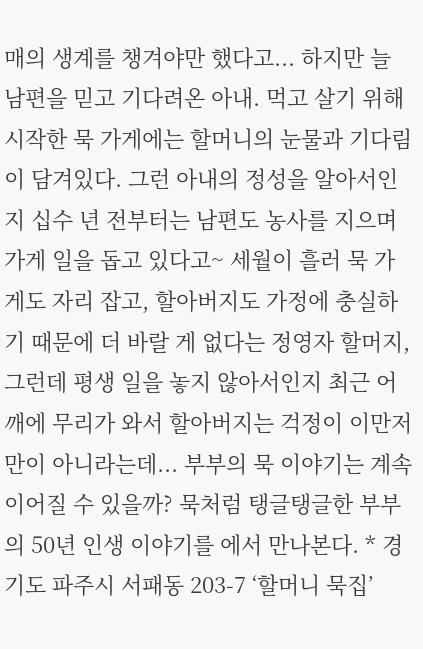매의 생계를 챙겨야만 했다고... 하지만 늘 남편을 믿고 기다려온 아내. 먹고 살기 위해 시작한 묵 가게에는 할머니의 눈물과 기다림이 담겨있다. 그런 아내의 정성을 알아서인지 십수 년 전부터는 남편도 농사를 지으며 가게 일을 돕고 있다고~ 세월이 흘러 묵 가게도 자리 잡고, 할아버지도 가정에 충실하기 때문에 더 바랄 게 없다는 정영자 할머지, 그런데 평생 일을 놓지 않아서인지 최근 어깨에 무리가 와서 할아버지는 걱정이 이만저만이 아니라는데... 부부의 묵 이야기는 계속 이어질 수 있을까? 묵처럼 탱글탱글한 부부의 50년 인생 이야기를 에서 만나본다. * 경기도 파주시 서패동 203-7 ‘할머니 묵집’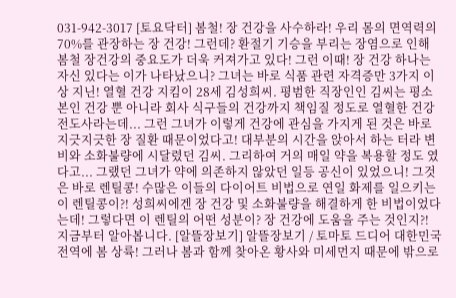031-942-3017 [토요닥터] 봄철! 장 건강을 사수하라! 우리 몸의 면역력의 70%를 관장하는 장 건강! 그런데? 환절기 기승을 부리는 장염으로 인해 봄철 장건강의 중요도가 더욱 커져가고 있다! 그런 이때! 장 건강 하나는 자신 있다는 이가 나타났으니? 그녀는 바로 식품 관련 자격증만 3가지 이상 지닌! 열혈 건강 지킴이 28세 김성희씨. 평범한 직장인인 김씨는 평소 본인 건강 뿐 아니라 회사 식구들의 건강까지 책임질 정도로 열혈한 건강 전도사라는데... 그런 그녀가 이렇게 건강에 관심을 가지게 된 것은 바로 지긋지긋한 장 질환 때문이었다고! 대부분의 시간을 앉아서 하는 터라 변비와 소화불량에 시달렸던 김씨. 그리하여 거의 매일 약을 복용할 정도 였다고... 그랬던 그녀가 약에 의존하지 않았던 일등 공신이 있었으니! 그것은 바로 렌틸콩! 수많은 이들의 다이어트 비법으로 연일 화제를 일으키는 이 렌틸콩이?! 성희씨에겐 장 건강 및 소화불량을 해결하게 한 비법이었다는데! 그렇다면 이 렌틸의 어떤 성분이? 장 건강에 도움을 주는 것인지?! 지금부터 알아봅니다. [알뜰장보기] 알뜰장보기 / 토마토 드디어 대한민국 전역에 봄 상륙! 그러나 봄과 함께 찾아온 황사와 미세먼지 때문에 밖으로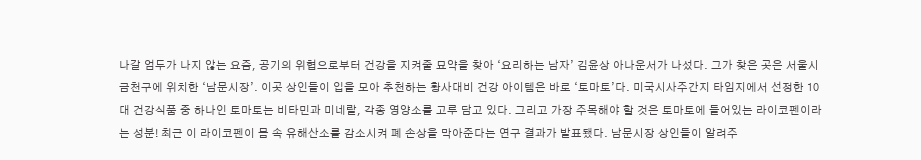나갈 엄두가 나지 않는 요즘, 공기의 위협으로부터 건강을 지켜줄 묘약을 찾아 ‘요리하는 남자’ 김윤상 아나운서가 나섰다. 그가 찾은 곳은 서울시 금천구에 위치한 ‘남문시장’. 이곳 상인들이 입을 모아 추천하는 황사대비 건강 아이템은 바로 ‘토마토’다. 미국시사주간지 타임지에서 선정한 10대 건강식품 중 하나인 토마토는 비타민과 미네랄, 각종 영양소를 고루 담고 있다. 그리고 가장 주목해야 할 것은 토마토에 들어있는 라이코펜이라는 성분! 최근 이 라이코펜이 몸 속 유해산소를 감소시켜 폐 손상을 막아준다는 연구 결과가 발표됐다. 남문시장 상인들이 알려주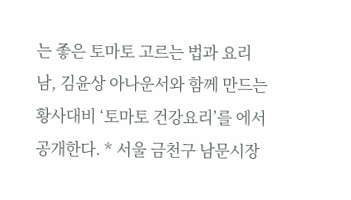는 좋은 토마토 고르는 법과 요리남, 김윤상 아나운서와 함께 만드는 황사대비 ‘토마토 건강요리’를 에서 공개한다. * 서울 금천구 남문시장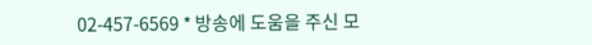02-457-6569 * 방송에 도움을 주신 모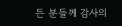든 분들께 감사의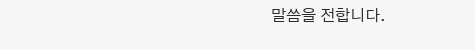말씀을 전합니다.